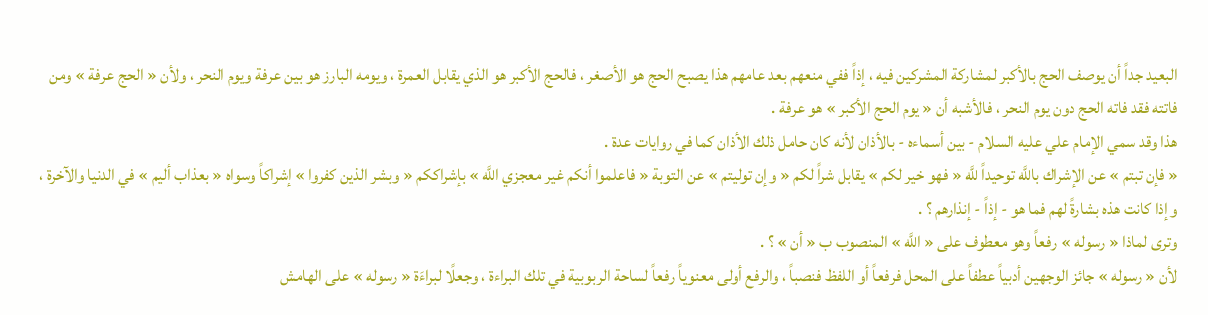البعيد جداً أن يوصف الحج بالأكبر لمشاركة المشركين فيه ، إذاً ففي منعهم بعد عامهم هذا يصبح الحج هو الأصغر ، فالحج الأكبر هو الذي يقابل العمرة ، ويومه البارز هو بين عرفة ويوم النحر ، ولأن « الحج عرفة » ومن فاتته فقد فاته الحج دون يوم النحر ، فالأشبه أن « يوم الحج الأكبر » هو عرفة .
هذا وقد سمي الإمام علي عليه السلام - بين أسماءه - بالأذان لأنه كان حامل ذلك الأذان كما في روايات عدة .
« فإن تبتم » عن الإشراك باللَّه توحيداً للَّه « فهو خير لكم » يقابل شراً لكم « وإن توليتم » عن التوبة « فاعلموا أنكم غير معجزي اللَّه » بإشراككم « وبشر الذين كفروا » إشراكاً وسواه « بعذاب أليم » في الدنيا والآخرة ، وإذا كانت هذه بشارةً لهم فما هو - إذاً - إنذارهم ؟ .
وترى لماذا « رسوله » رفعاً وهو معطوف على « اللَّه » المنصوب ب « أن » ؟ .
لأن « رسوله » جائز الوجهين أدبياً عطفاً على المحل فرفعاً أو اللفظ فنصباً ، والرفع أولى معنوياً رفعاً لساحة الربوبية في تلك البراءة ، وجعلًا لبراءَة « رسوله » على الهامش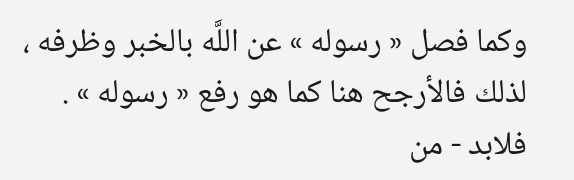وكما فصل « رسوله » عن اللَّه بالخبر وظرفه ، لذلك فالأرجح هنا كما هو رفع « رسوله » .
فلابد - من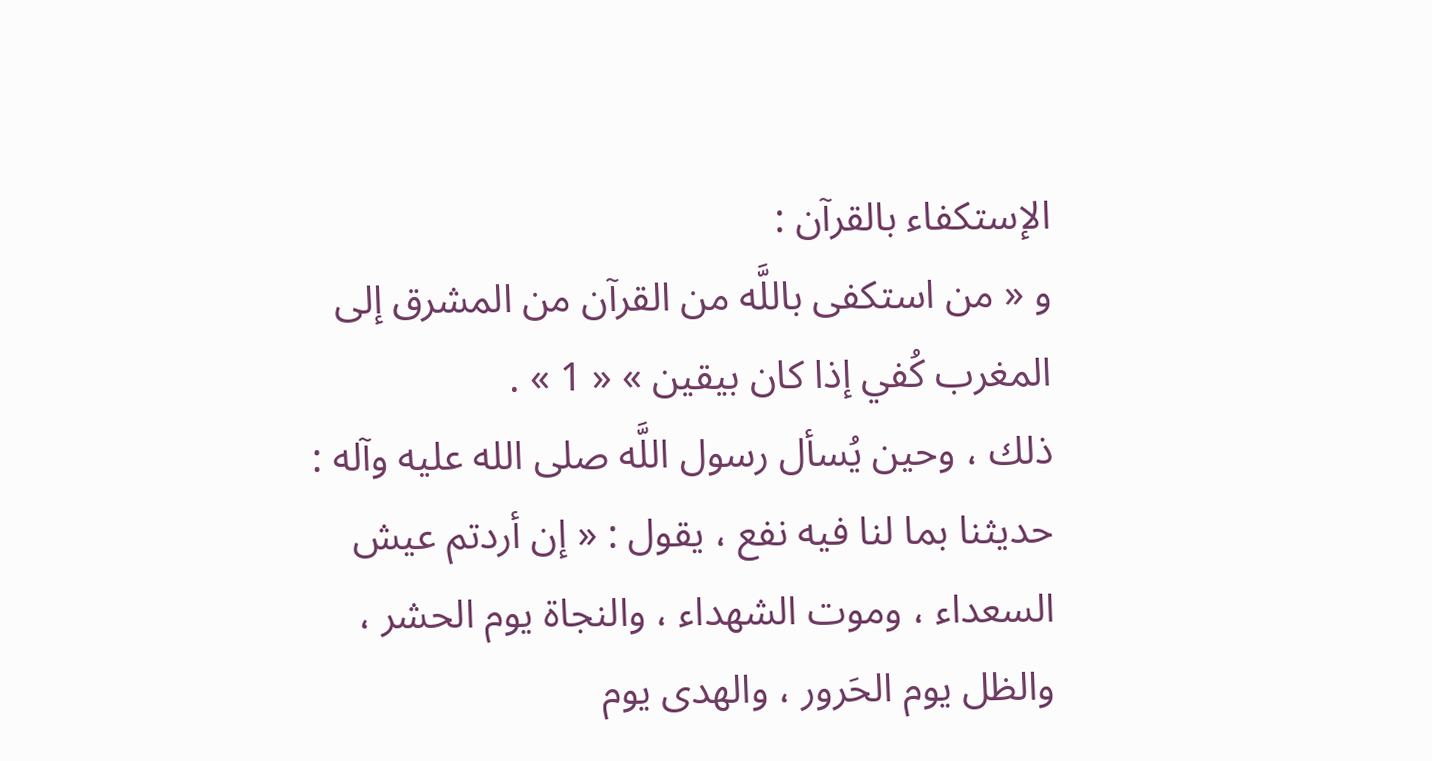الإستكفاء بالقرآن :
و « من استكفى باللَّه من القرآن من المشرق إلى المغرب كُفي إذا كان بيقين » « 1 » .
ذلك ، وحين يُسأل رسول اللَّه صلى الله عليه وآله : حديثنا بما لنا فيه نفع ، يقول : « إن أردتم عيش السعداء ، وموت الشهداء ، والنجاة يوم الحشر ، والظل يوم الحَرور ، والهدى يوم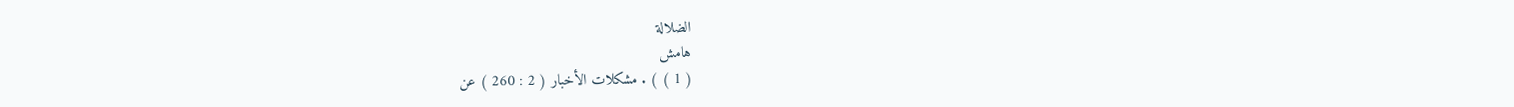الضلالة
هامش
( 1 ) ) . مشكلات الأخبار ( 2 : 260 ) عن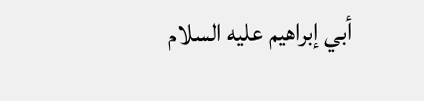أبي إبراهيم عليه السلام